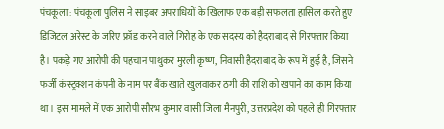पंचकूला: पंचकूला पुलिस ने साइबर अपराधियों के खिलाफ एक बड़ी सफलता हासिल करते हुए डिजिटल अरेस्ट के जरिए फ्रॉड करने वाले गिरोह के एक सदस्य को हैदराबाद से गिरफ्तार किया है। पकड़े गए आरोपी की पहचान पाथुकर मुरली कृष्ण, निवासी हैदराबाद के रूप में हुई है, जिसने फर्जी कंस्ट्रक्शन कंपनी के नाम पर बैंक खाते खुलवाकर ठगी की राशि को खपाने का काम किया था। इस मामले में एक आरोपी सौरभ कुमार वासी जिला मैनपुरी, उत्तरप्रदेश को पहले ही गिरफ्तार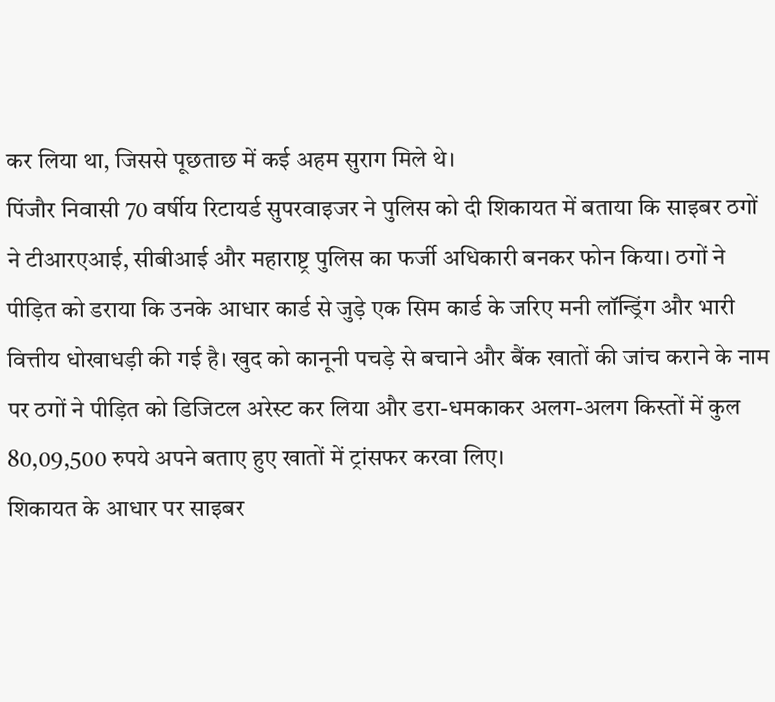कर लिया था, जिससे पूछताछ में कई अहम सुराग मिले थे।
पिंजौर निवासी 70 वर्षीय रिटायर्ड सुपरवाइजर ने पुलिस को दी शिकायत में बताया कि साइबर ठगों ने टीआरएआई, सीबीआई और महाराष्ट्र पुलिस का फर्जी अधिकारी बनकर फोन किया। ठगों ने पीड़ित को डराया कि उनके आधार कार्ड से जुड़े एक सिम कार्ड के जरिए मनी लॉन्ड्रिंग और भारी वित्तीय धोखाधड़ी की गई है। खुद को कानूनी पचड़े से बचाने और बैंक खातों की जांच कराने के नाम पर ठगों ने पीड़ित को डिजिटल अरेस्ट कर लिया और डरा-धमकाकर अलग-अलग किस्तों में कुल 80,09,500 रुपये अपने बताए हुए खातों में ट्रांसफर करवा लिए।
शिकायत के आधार पर साइबर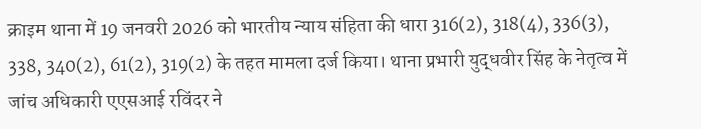क्राइम थाना में 19 जनवरी 2026 को भारतीय न्याय संहिता की धारा 316(2), 318(4), 336(3), 338, 340(2), 61(2), 319(2) के तहत मामला दर्ज किया। थाना प्रभारी युद्धवीर सिंह के नेतृत्व में जांच अधिकारी एएसआई रविंदर ने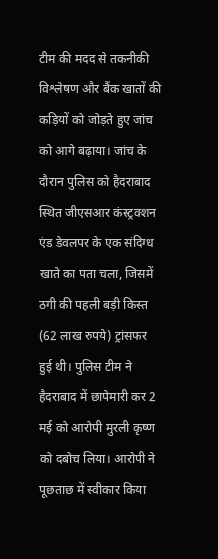टीम की मदद से तकनीकी विश्लेषण और बैंक खातों की कड़ियों को जोड़ते हुए जांच को आगे बढ़ाया। जांच के दौरान पुलिस को हैदराबाद स्थित जीएसआर कंस्ट्रक्शन एंड डेवलपर के एक संदिग्ध खाते का पता चला, जिसमें ठगी की पहली बड़ी किस्त (62 लाख रुपये) ट्रांसफर हुई थी। पुलिस टीम ने हैदराबाद में छापेमारी कर 2 मई को आरोपी मुरली कृष्ण को दबोच लिया। आरोपी ने पूछताछ में स्वीकार किया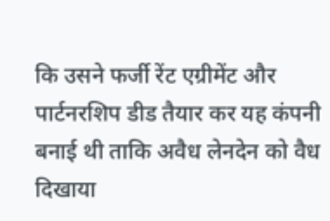कि उसने फर्जी रेंट एग्रीमेंट और पार्टनरशिप डीड तैयार कर यह कंपनी बनाई थी ताकि अवैध लेनदेन को वैध दिखाया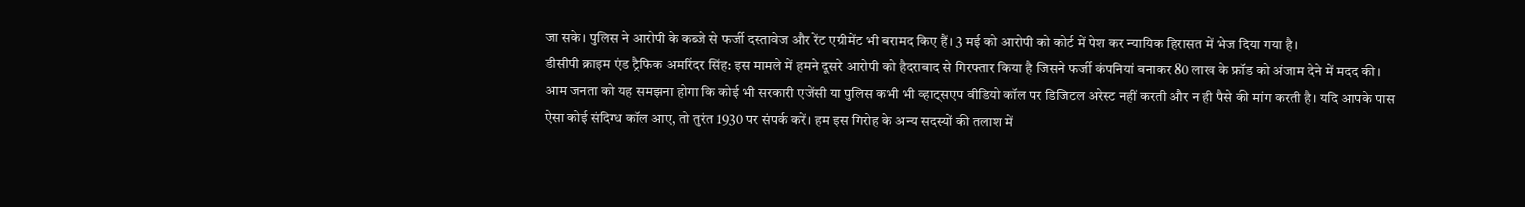जा सके। पुलिस ने आरोपी के कब्जे से फर्जी दस्तावेज और रेंट एग्रीमेंट भी बरामद किए हैं। 3 मई को आरोपी को कोर्ट में पेश कर न्यायिक हिरासत में भेज दिया गया है।
डीसीपी क्राइम एंड ट्रैफिक अमरिंदर सिंह: इस मामले में हमने दूसरे आरोपी को हैदराबाद से गिरफ्तार किया है जिसने फर्जी कंपनियां बनाकर 80 लाख के फ्रॉड को अंजाम देने में मदद की। आम जनता को यह समझना होगा कि कोई भी सरकारी एजेंसी या पुलिस कभी भी व्हाट्सएप वीडियो कॉल पर डिजिटल अरेस्ट नहीं करती और न ही पैसे की मांग करती है। यदि आपके पास ऐसा कोई संदिग्ध कॉल आए, तो तुरंत 1930 पर संपर्क करें। हम इस गिरोह के अन्य सदस्यों की तलाश में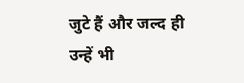जुटे हैं और जल्द ही उन्हें भी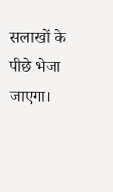सलाखों के पीछे भेजा जाएगा।